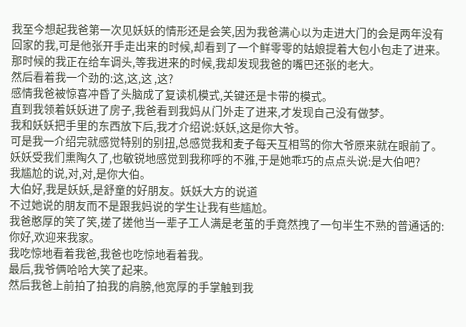我至今想起我爸第一次见妖妖的情形还是会笑,因为我爸满心以为走进大门的会是两年没有回家的我,可是他张开手走出来的时候,却看到了一个鲜零零的姑娘提着大包小包走了进来。
那时候的我正在给车调头,等我进来的时候,我却发现我爸的嘴巴还张的老大。
然后看着我一个劲的:这,这,这 ,这?
感情我爸被惊喜冲昏了头脑成了复读机模式,关键还是卡带的模式。
直到我领着妖妖进了房子,我爸看到我妈从门外走了进来,才发现自己没有做梦。
我和妖妖把手里的东西放下后,我才介绍说:妖妖,这是你大爷。
可是我一介绍完就感觉特别的别扭,总感觉我和麦子每天互相骂的你大爷原来就在眼前了。
妖妖受我们熏陶久了,也敏锐地感觉到我称呼的不雅,于是她乖巧的点点头说:是大伯吧?
我尴尬的说,对,对,是你大伯。
大伯好,我是妖妖,是舒童的好朋友。妖妖大方的说道
不过她说的朋友而不是跟我妈说的学生让我有些尴尬。
我爸憨厚的笑了笑,搓了搓他当一辈子工人满是老茧的手竟然拽了一句半生不熟的普通话的:你好,欢迎来我家。
我吃惊地看着我爸,我爸也吃惊地看着我。
最后,我爷俩哈哈大笑了起来。
然后我爸上前拍了拍我的肩膀,他宽厚的手掌触到我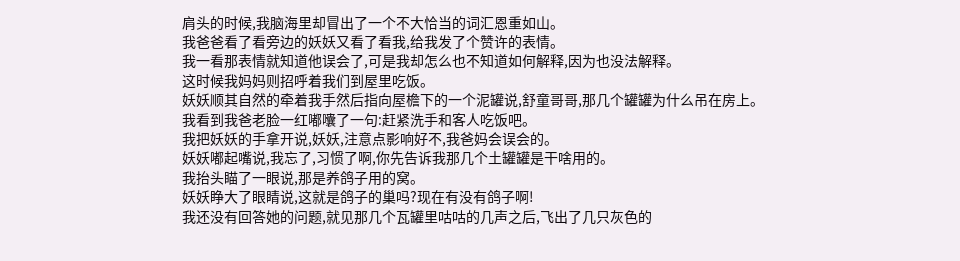肩头的时候,我脑海里却冒出了一个不大恰当的词汇恩重如山。
我爸爸看了看旁边的妖妖又看了看我,给我发了个赞许的表情。
我一看那表情就知道他误会了,可是我却怎么也不知道如何解释,因为也没法解释。
这时候我妈妈则招呼着我们到屋里吃饭。
妖妖顺其自然的牵着我手然后指向屋檐下的一个泥罐说,舒童哥哥,那几个罐罐为什么吊在房上。
我看到我爸老脸一红嘟囔了一句:赶紧洗手和客人吃饭吧。
我把妖妖的手拿开说,妖妖,注意点影响好不,我爸妈会误会的。
妖妖嘟起嘴说,我忘了,习惯了啊,你先告诉我那几个土罐罐是干啥用的。
我抬头瞄了一眼说,那是养鸽子用的窝。
妖妖睁大了眼睛说,这就是鸽子的巢吗?现在有没有鸽子啊!
我还没有回答她的问题,就见那几个瓦罐里咕咕的几声之后,飞出了几只灰色的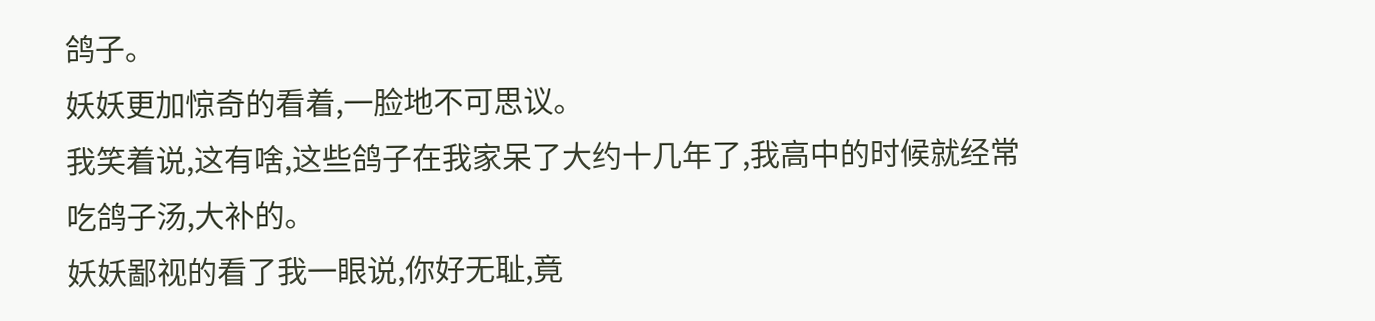鸽子。
妖妖更加惊奇的看着,一脸地不可思议。
我笑着说,这有啥,这些鸽子在我家呆了大约十几年了,我高中的时候就经常吃鸽子汤,大补的。
妖妖鄙视的看了我一眼说,你好无耻,竟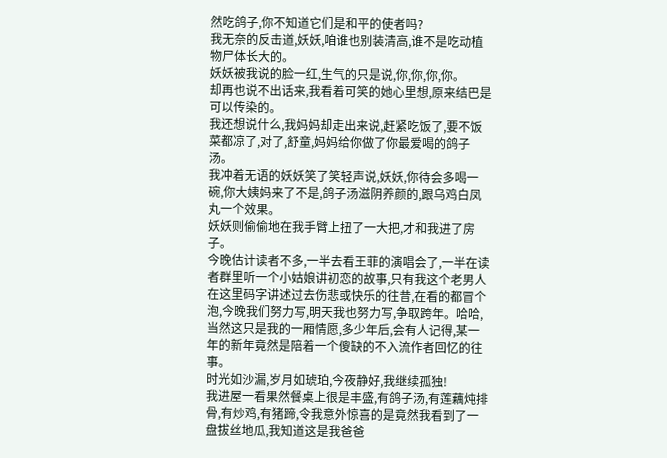然吃鸽子,你不知道它们是和平的使者吗?
我无奈的反击道,妖妖,咱谁也别装清高,谁不是吃动植物尸体长大的。
妖妖被我说的脸一红,生气的只是说,你,你,你,你。
却再也说不出话来,我看着可笑的她心里想,原来结巴是可以传染的。
我还想说什么,我妈妈却走出来说,赶紧吃饭了,要不饭菜都凉了,对了,舒童,妈妈给你做了你最爱喝的鸽子汤。
我冲着无语的妖妖笑了笑轻声说,妖妖,你待会多喝一碗,你大姨妈来了不是,鸽子汤滋阴养颜的,跟乌鸡白凤丸一个效果。
妖妖则偷偷地在我手臂上扭了一大把,才和我进了房子。
今晚估计读者不多,一半去看王菲的演唱会了,一半在读者群里听一个小姑娘讲初恋的故事,只有我这个老男人在这里码字讲述过去伤悲或快乐的往昔,在看的都冒个泡,今晚我们努力写,明天我也努力写,争取跨年。哈哈,当然这只是我的一厢情愿,多少年后,会有人记得,某一年的新年竟然是陪着一个傻缺的不入流作者回忆的往事。
时光如沙漏,岁月如琥珀,今夜静好,我继续孤独!
我进屋一看果然餐桌上很是丰盛,有鸽子汤,有莲藕炖排骨,有炒鸡,有猪蹄,令我意外惊喜的是竟然我看到了一盘拔丝地瓜,我知道这是我爸爸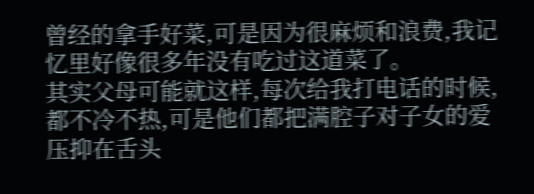曾经的拿手好菜,可是因为很麻烦和浪费,我记忆里好像很多年没有吃过这道菜了。
其实父母可能就这样,每次给我打电话的时候,都不冷不热,可是他们都把满腔子对子女的爱压抑在舌头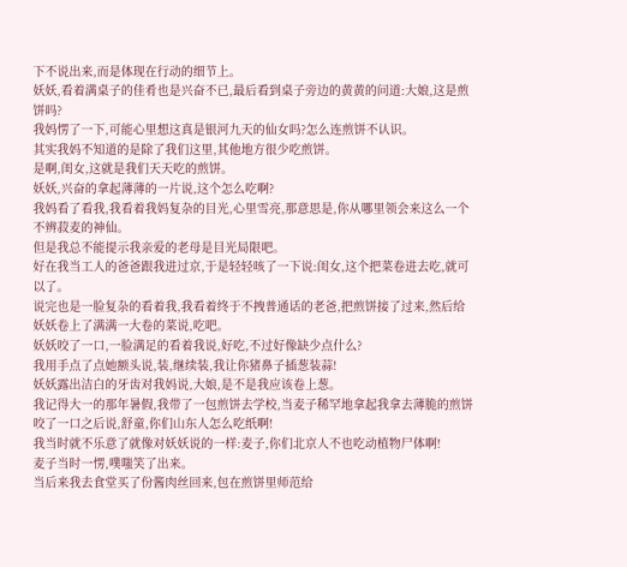下不说出来,而是体现在行动的细节上。
妖妖,看着满桌子的佳肴也是兴奋不已,最后看到桌子旁边的黄黄的问道:大娘,这是煎饼吗?
我妈愣了一下,可能心里想这真是银河九天的仙女吗?怎么连煎饼不认识。
其实我妈不知道的是除了我们这里,其他地方很少吃煎饼。
是啊,闺女,这就是我们天天吃的煎饼。
妖妖,兴奋的拿起薄薄的一片说,这个怎么吃啊?
我妈看了看我,我看着我妈复杂的目光,心里雪亮,那意思是,你从哪里领会来这么一个不辨菽麦的神仙。
但是我总不能提示我亲爱的老母是目光局限吧。
好在我当工人的爸爸跟我进过京,于是轻轻咳了一下说:闺女,这个把菜卷进去吃,就可以了。
说完也是一脸复杂的看着我,我看着终于不拽普通话的老爸,把煎饼接了过来,然后给妖妖卷上了满满一大卷的菜说,吃吧。
妖妖咬了一口,一脸满足的看着我说,好吃,不过好像缺少点什么?
我用手点了点她额头说,装,继续装,我让你猪鼻子插葱装蒜!
妖妖露出洁白的牙齿对我妈说,大娘,是不是我应该卷上葱。
我记得大一的那年暑假,我带了一包煎饼去学校,当麦子稀罕地拿起我拿去薄脆的煎饼咬了一口之后说,舒童,你们山东人怎么吃纸啊!
我当时就不乐意了就像对妖妖说的一样:麦子,你们北京人不也吃动植物尸体啊!
麦子当时一愣,噗嗤笑了出来。
当后来我去食堂买了份酱肉丝回来,包在煎饼里师范给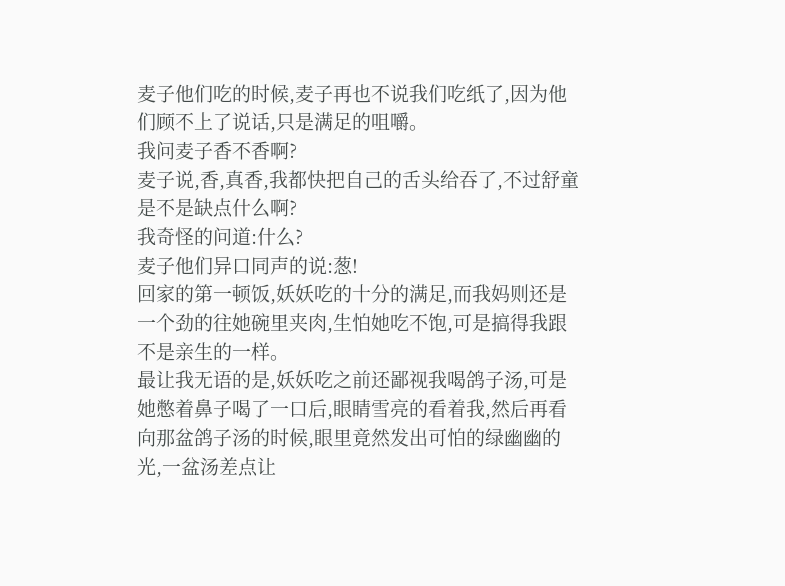麦子他们吃的时候,麦子再也不说我们吃纸了,因为他们顾不上了说话,只是满足的咀嚼。
我问麦子香不香啊?
麦子说,香,真香,我都快把自己的舌头给吞了,不过舒童是不是缺点什么啊?
我奇怪的问道:什么?
麦子他们异口同声的说:葱!
回家的第一顿饭,妖妖吃的十分的满足,而我妈则还是一个劲的往她碗里夹肉,生怕她吃不饱,可是搞得我跟不是亲生的一样。
最让我无语的是,妖妖吃之前还鄙视我喝鸽子汤,可是她憋着鼻子喝了一口后,眼睛雪亮的看着我,然后再看向那盆鸽子汤的时候,眼里竟然发出可怕的绿幽幽的光,一盆汤差点让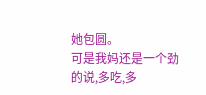她包圆。
可是我妈还是一个劲的说,多吃,多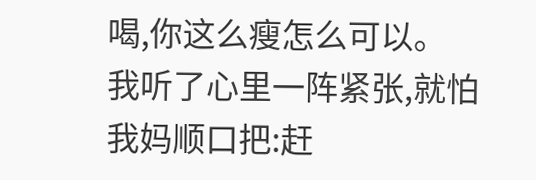喝,你这么瘦怎么可以。
我听了心里一阵紧张,就怕我妈顺口把:赶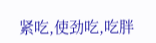紧吃,使劲吃,吃胖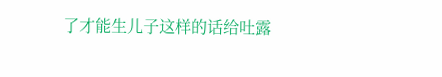了才能生儿子这样的话给吐露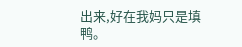出来,好在我妈只是填鸭。